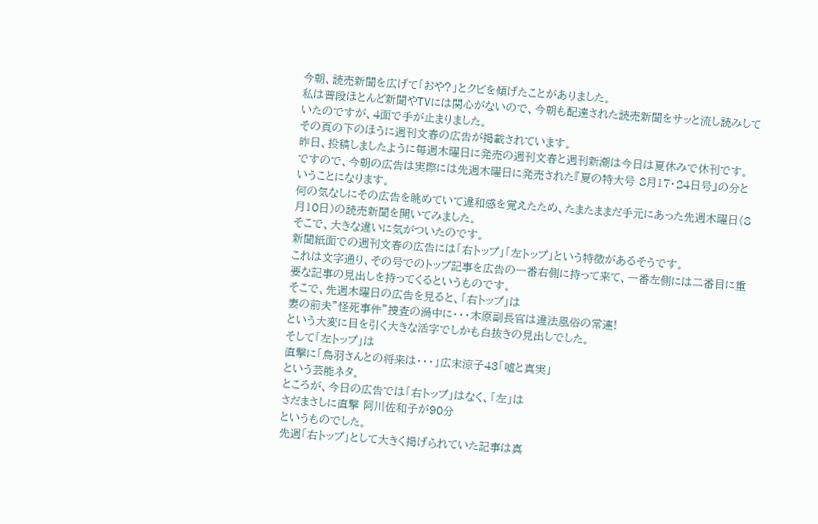今朝、読売新聞を広げて「おや?」とクビを傾げたことがありました。
私は普段ほとんど新聞やTVには関心がないので、今朝も配達された読売新聞をサッと流し読みしていたのですが、4面で手が止まりました。
その頁の下のほうに週刊文春の広告が掲載されています。
昨日、投稿しましたように毎週木曜日に発売の週刊文春と週刊新潮は今日は夏休みで休刊です。
ですので、今朝の広告は実際には先週木曜日に発売された『夏の特大号 8月17・24日号』の分ということになります。
何の気なしにその広告を眺めていて違和感を覚えたため、たまたままだ手元にあった先週木曜日(8月10日)の読売新聞を開いてみました。
そこで、大きな違いに気がついたのです。
新聞紙面での週刊文春の広告には「右トップ」「左トップ」という特徴があるそうです。
これは文字通り、その号でのトップ記事を広告の一番右側に持って来て、一番左側には二番目に重要な記事の見出しを持ってくるというものです。
そこで、先週木曜日の広告を見ると、「右トップ」は
妻の前夫”怪死事件”捜査の渦中に・・・木原副長官は違法風俗の常連!
という大変に目を引く大きな活字でしかも白抜きの見出しでした。
そして「左トップ」は
直撃に「鳥羽さんとの将来は・・・」広末涼子43「嘘と真実」
という芸能ネタ。
ところが、今日の広告では「右トップ」はなく、「左」は
さだまさしに直撃 阿川佐和子が90分
というものでした。
先週「右トップ」として大きく掲げられていた記事は真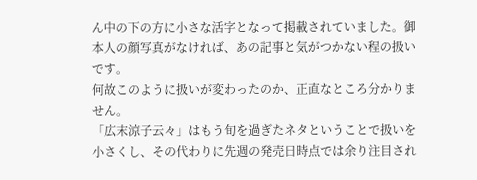ん中の下の方に小さな活字となって掲載されていました。御本人の顔写真がなければ、あの記事と気がつかない程の扱いです。
何故このように扱いが変わったのか、正直なところ分かりません。
「広末涼子云々」はもう旬を過ぎたネタということで扱いを小さくし、その代わりに先週の発売日時点では余り注目され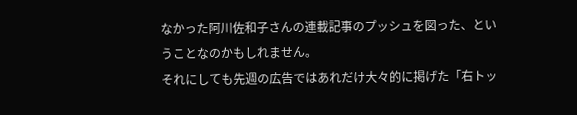なかった阿川佐和子さんの連載記事のプッシュを図った、ということなのかもしれません。
それにしても先週の広告ではあれだけ大々的に掲げた「右トッ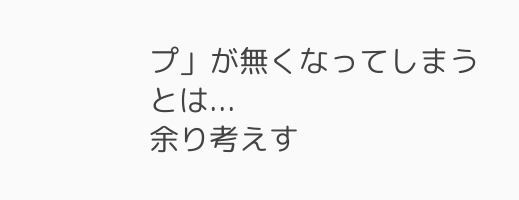プ」が無くなってしまうとは...
余り考えす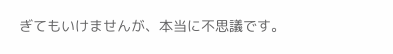ぎてもいけませんが、本当に不思議です。